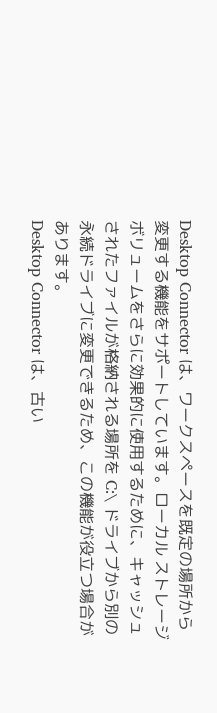Desktop Connector は、ワークスペースを既定の場所から変更する機能をサポートしています。ローカル ストレージ ボリュームをさらに効果的に使用するために、キャッシュされたファイルが格納される場所を C:\ ドライブから別の永続ドライブに変更できるため、この機能が役立つ場合があります。
Desktop Connector は、古い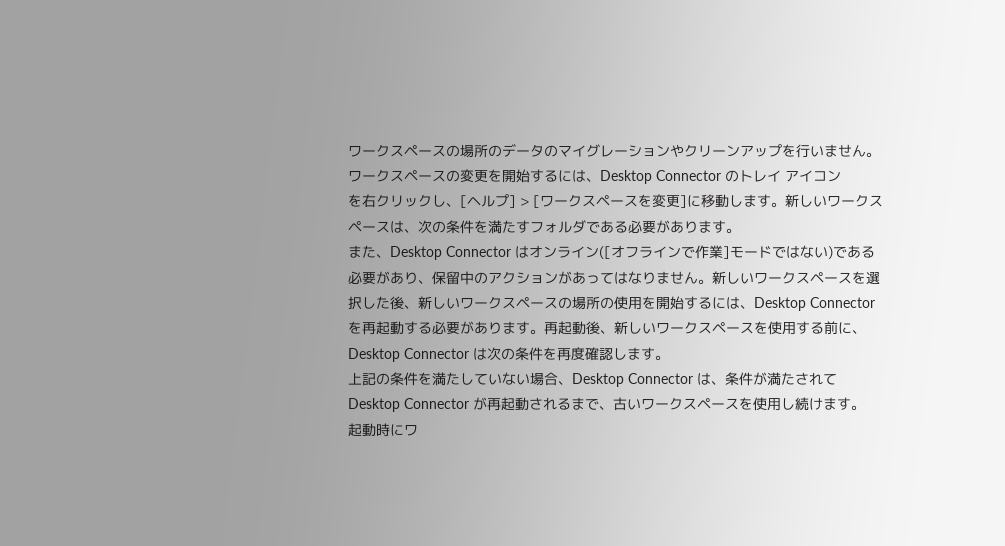ワークスペースの場所のデータのマイグレーションやクリーンアップを行いません。
ワークスペースの変更を開始するには、Desktop Connector のトレイ アイコン
を右クリックし、[ヘルプ] > [ワークスペースを変更]に移動します。新しいワークスペースは、次の条件を満たすフォルダである必要があります。
また、Desktop Connector はオンライン([オフラインで作業]モードではない)である必要があり、保留中のアクションがあってはなりません。新しいワークスペースを選択した後、新しいワークスペースの場所の使用を開始するには、Desktop Connector を再起動する必要があります。再起動後、新しいワークスペースを使用する前に、Desktop Connector は次の条件を再度確認します。
上記の条件を満たしていない場合、Desktop Connector は、条件が満たされて Desktop Connector が再起動されるまで、古いワークスペースを使用し続けます。
起動時にワ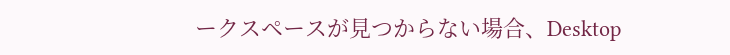ークスペースが見つからない場合、Desktop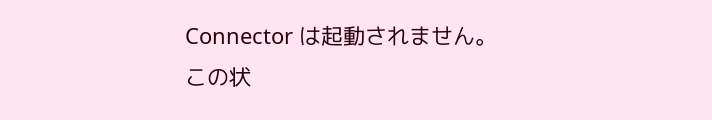Connector は起動されません。この状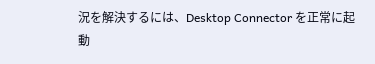況を解決するには、Desktop Connector を正常に起動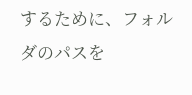するために、フォルダのパスを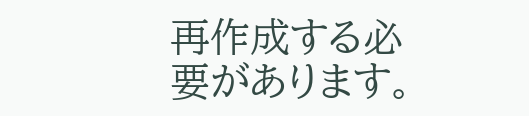再作成する必要があります。